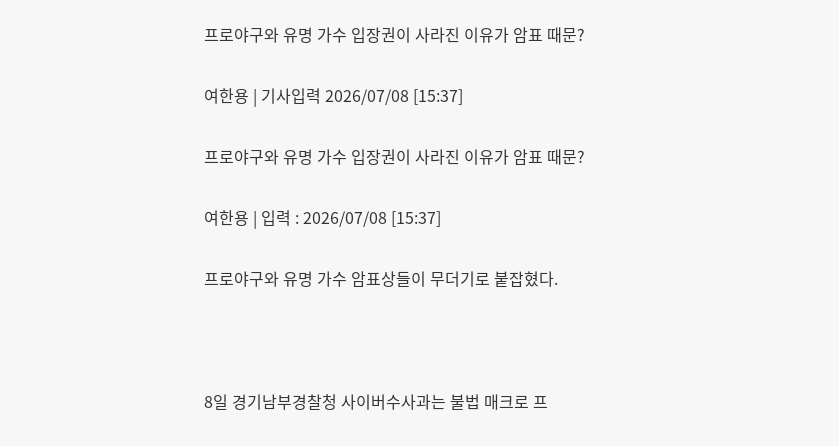프로야구와 유명 가수 입장권이 사라진 이유가 암표 때문?

여한용 | 기사입력 2026/07/08 [15:37]

프로야구와 유명 가수 입장권이 사라진 이유가 암표 때문?

여한용 | 입력 : 2026/07/08 [15:37]

프로야구와 유명 가수 암표상들이 무더기로 붙잡혔다.



8일 경기남부경찰청 사이버수사과는 불법 매크로 프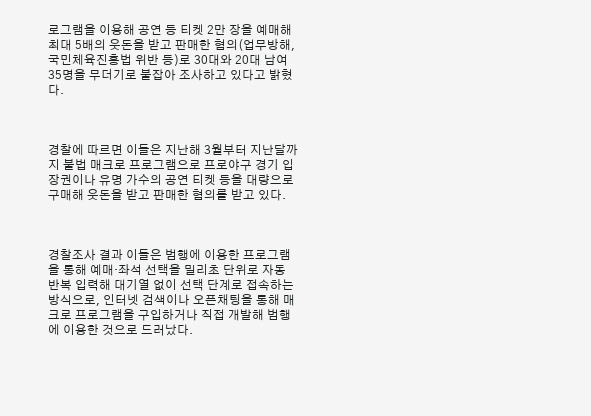로그램을 이용해 공연 등 티켓 2만 장을 예매해 최대 5배의 웃돈을 받고 판매한 혐의(업무방해, 국민체육진흥법 위반 등)로 30대와 20대 남여 35명을 무더기로 붙잡아 조사하고 있다고 밝혔다.



경찰에 따르면 이들은 지난해 3월부터 지난달까지 불법 매크로 프로그램으로 프로야구 경기 입장권이나 유명 가수의 공연 티켓 등을 대량으로 구매해 웃돈을 받고 판매한 혐의를 받고 있다.



경찰조사 결과 이들은 범행에 이용한 프로그램을 통해 예매·좌석 선택을 밀리초 단위로 자동 반복 입력해 대기열 없이 선택 단계로 접속하는 방식으로, 인터넷 검색이나 오픈채팅을 통해 매크로 프로그램을 구입하거나 직접 개발해 범행에 이용한 것으로 드러났다.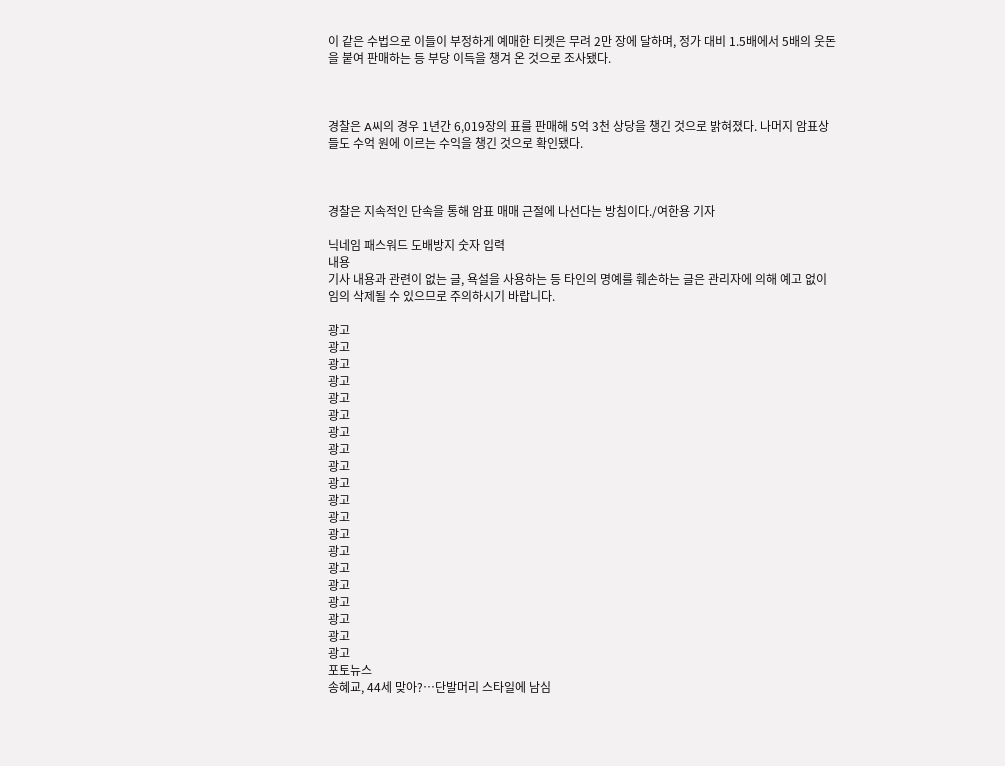이 같은 수법으로 이들이 부정하게 예매한 티켓은 무려 2만 장에 달하며, 정가 대비 1.5배에서 5배의 웃돈을 붙여 판매하는 등 부당 이득을 챙겨 온 것으로 조사됐다.



경찰은 A씨의 경우 1년간 6,019장의 표를 판매해 5억 3천 상당을 챙긴 것으로 밝혀졌다. 나머지 암표상들도 수억 원에 이르는 수익을 챙긴 것으로 확인됐다.



경찰은 지속적인 단속을 통해 암표 매매 근절에 나선다는 방침이다./여한용 기자

닉네임 패스워드 도배방지 숫자 입력
내용
기사 내용과 관련이 없는 글, 욕설을 사용하는 등 타인의 명예를 훼손하는 글은 관리자에 의해 예고 없이 임의 삭제될 수 있으므로 주의하시기 바랍니다.

광고
광고
광고
광고
광고
광고
광고
광고
광고
광고
광고
광고
광고
광고
광고
광고
광고
광고
광고
광고
포토뉴스
송혜교, 44세 맞아?…단발머리 스타일에 남심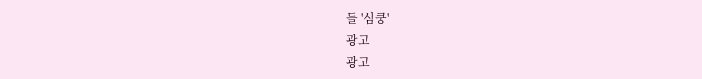들 '심쿵'
광고
광고